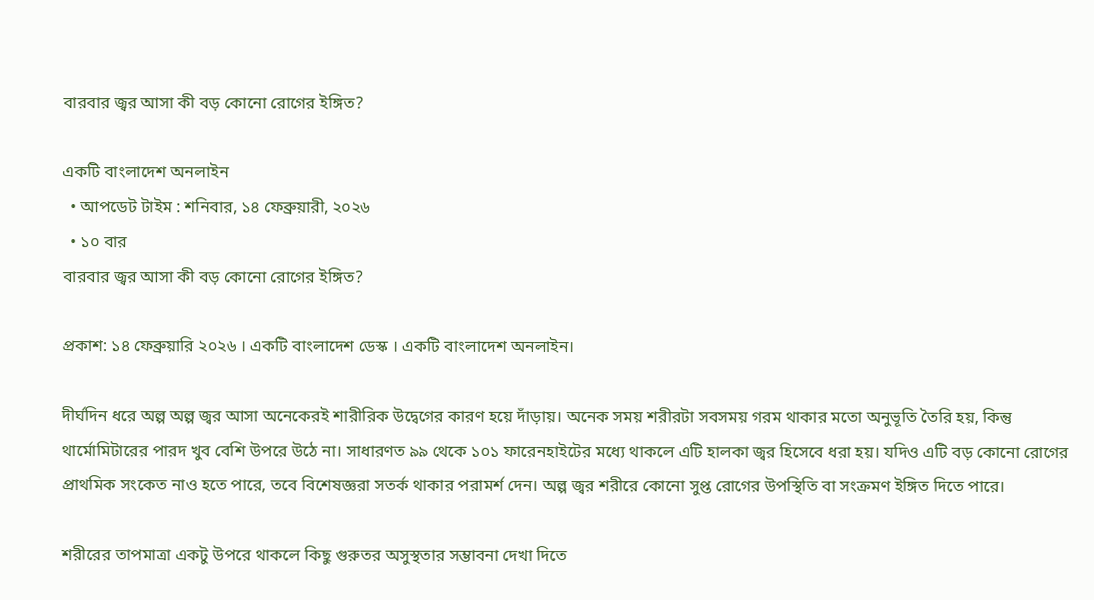বারবার জ্বর আসা কী বড় কোনো রোগের ইঙ্গিত?

একটি বাংলাদেশ অনলাইন
  • আপডেট টাইম : শনিবার, ১৪ ফেব্রুয়ারী, ২০২৬
  • ১০ বার
বারবার জ্বর আসা কী বড় কোনো রোগের ইঙ্গিত?

প্রকাশ: ১৪ ফেব্রুয়ারি ২০২৬ । একটি বাংলাদেশ ডেস্ক । একটি বাংলাদেশ অনলাইন।

দীর্ঘদিন ধরে অল্প অল্প জ্বর আসা অনেকেরই শারীরিক উদ্বেগের কারণ হয়ে দাঁড়ায়। অনেক সময় শরীরটা সবসময় গরম থাকার মতো অনুভূতি তৈরি হয়, কিন্তু থার্মোমিটারের পারদ খুব বেশি উপরে উঠে না। সাধারণত ৯৯ থেকে ১০১ ফারেনহাইটের মধ্যে থাকলে এটি হালকা জ্বর হিসেবে ধরা হয়। যদিও এটি বড় কোনো রোগের প্রাথমিক সংকেত নাও হতে পারে, তবে বিশেষজ্ঞরা সতর্ক থাকার পরামর্শ দেন। অল্প জ্বর শরীরে কোনো সুপ্ত রোগের উপস্থিতি বা সংক্রমণ ইঙ্গিত দিতে পারে।

শরীরের তাপমাত্রা একটু উপরে থাকলে কিছু গুরুতর অসুস্থতার সম্ভাবনা দেখা দিতে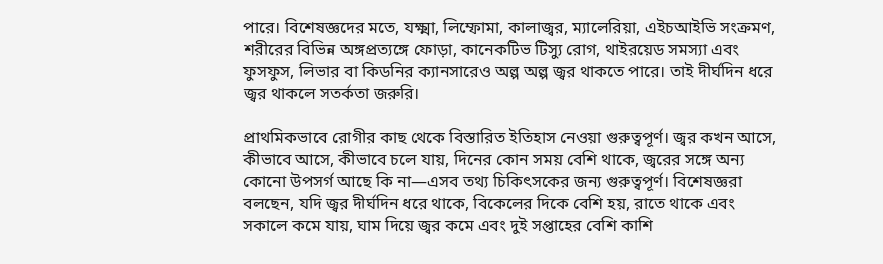পারে। বিশেষজ্ঞদের মতে, যক্ষ্মা, লিম্ফোমা, কালাজ্বর, ম্যালেরিয়া, এইচআইভি সংক্রমণ, শরীরের বিভিন্ন অঙ্গপ্রত্যঙ্গে ফোড়া, কানেকটিভ টিস্যু রোগ, থাইরয়েড সমস্যা এবং ফুসফুস, লিভার বা কিডনির ক্যানসারেও অল্প অল্প জ্বর থাকতে পারে। তাই দীর্ঘদিন ধরে জ্বর থাকলে সতর্কতা জরুরি।

প্রাথমিকভাবে রোগীর কাছ থেকে বিস্তারিত ইতিহাস নেওয়া গুরুত্বপূর্ণ। জ্বর কখন আসে, কীভাবে আসে, কীভাবে চলে যায়, দিনের কোন সময় বেশি থাকে, জ্বরের সঙ্গে অন্য কোনো উপসর্গ আছে কি না—এসব তথ্য চিকিৎসকের জন্য গুরুত্বপূর্ণ। বিশেষজ্ঞরা বলছেন, যদি জ্বর দীর্ঘদিন ধরে থাকে, বিকেলের দিকে বেশি হয়, রাতে থাকে এবং সকালে কমে যায়, ঘাম দিয়ে জ্বর কমে এবং দুই সপ্তাহের বেশি কাশি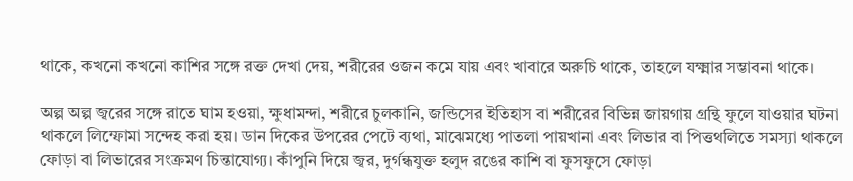থাকে, কখনো কখনো কাশির সঙ্গে রক্ত দেখা দেয়, শরীরের ওজন কমে যায় এবং খাবারে অরুচি থাকে, তাহলে যক্ষ্মার সম্ভাবনা থাকে।

অল্প অল্প জ্বরের সঙ্গে রাতে ঘাম হওয়া, ক্ষুধামন্দা, শরীরে চুলকানি, জন্ডিসের ইতিহাস বা শরীরের বিভিন্ন জায়গায় গ্রন্থি ফুলে যাওয়ার ঘটনা থাকলে লিম্ফোমা সন্দেহ করা হয়। ডান দিকের উপরের পেটে ব্যথা, মাঝেমধ্যে পাতলা পায়খানা এবং লিভার বা পিত্তথলিতে সমস্যা থাকলে ফোড়া বা লিভারের সংক্রমণ চিন্তাযোগ্য। কাঁপুনি দিয়ে জ্বর, দুর্গন্ধযুক্ত হলুদ রঙের কাশি বা ফুসফুসে ফোড়া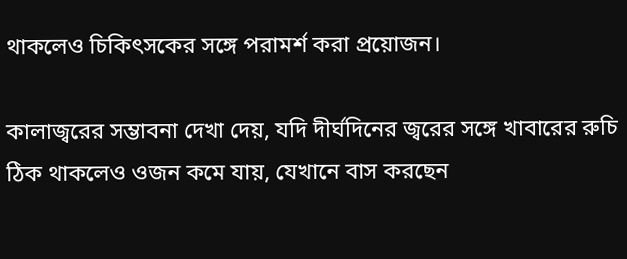থাকলেও চিকিৎসকের সঙ্গে পরামর্শ করা প্রয়োজন।

কালাজ্বরের সম্ভাবনা দেখা দেয়, যদি দীর্ঘদিনের জ্বরের সঙ্গে খাবারের রুচি ঠিক থাকলেও ওজন কমে যায়, যেখানে বাস করছেন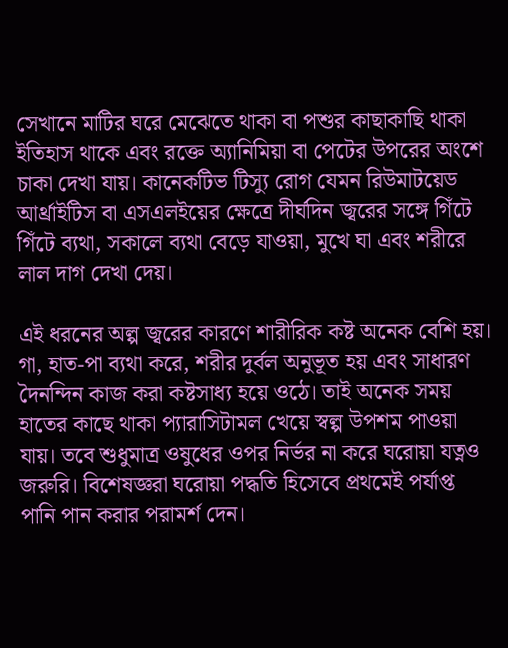সেখানে মাটির ঘরে মেঝেতে থাকা বা পশুর কাছাকাছি থাকা ইতিহাস থাকে এবং রক্তে অ্যানিমিয়া বা পেটের উপরের অংশে চাকা দেখা যায়। কানেকটিভ টিস্যু রোগ যেমন রিউমাটয়েড আর্থ্রাইটিস বা এসএলইয়ের ক্ষেত্রে দীর্ঘদিন জ্বরের সঙ্গে গিঁটে গিঁটে ব্যথা, সকালে ব্যথা বেড়ে যাওয়া, মুখে ঘা এবং শরীরে লাল দাগ দেখা দেয়।

এই ধরনের অল্প জ্বরের কারণে শারীরিক কষ্ট অনেক বেশি হয়। গা, হাত-পা ব্যথা করে, শরীর দুর্বল অনুভূত হয় এবং সাধারণ দৈনন্দিন কাজ করা কষ্টসাধ্য হয়ে ওঠে। তাই অনেক সময় হাতের কাছে থাকা প্যারাসিটামল খেয়ে স্বল্প উপশম পাওয়া যায়। তবে শুধুমাত্র ওষুধের ওপর নির্ভর না করে ঘরোয়া যত্নও জরুরি। বিশেষজ্ঞরা ঘরোয়া পদ্ধতি হিসেবে প্রথমেই পর্যাপ্ত পানি পান করার পরামর্শ দেন।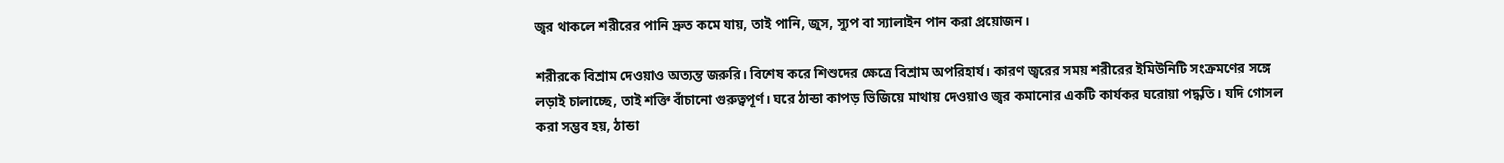জ্বর থাকলে শরীরের পানি দ্রুত কমে যায়, তাই পানি, জুস, স্যুপ বা স্যালাইন পান করা প্রয়োজন।

শরীরকে বিশ্রাম দেওয়াও অত্যন্ত জরুরি। বিশেষ করে শিশুদের ক্ষেত্রে বিশ্রাম অপরিহার্য। কারণ জ্বরের সময় শরীরের ইমিউনিটি সংক্রমণের সঙ্গে লড়াই চালাচ্ছে, তাই শক্তি বাঁচানো গুরুত্বপূর্ণ। ঘরে ঠান্ডা কাপড় ভিজিয়ে মাথায় দেওয়াও জ্বর কমানোর একটি কার্যকর ঘরোয়া পদ্ধতি। যদি গোসল করা সম্ভব হয়, ঠান্ডা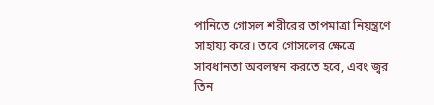পানিতে গোসল শরীরের তাপমাত্রা নিয়ন্ত্রণে সাহায্য করে। তবে গোসলের ক্ষেত্রে সাবধানতা অবলম্বন করতে হবে, এবং জ্বর তিন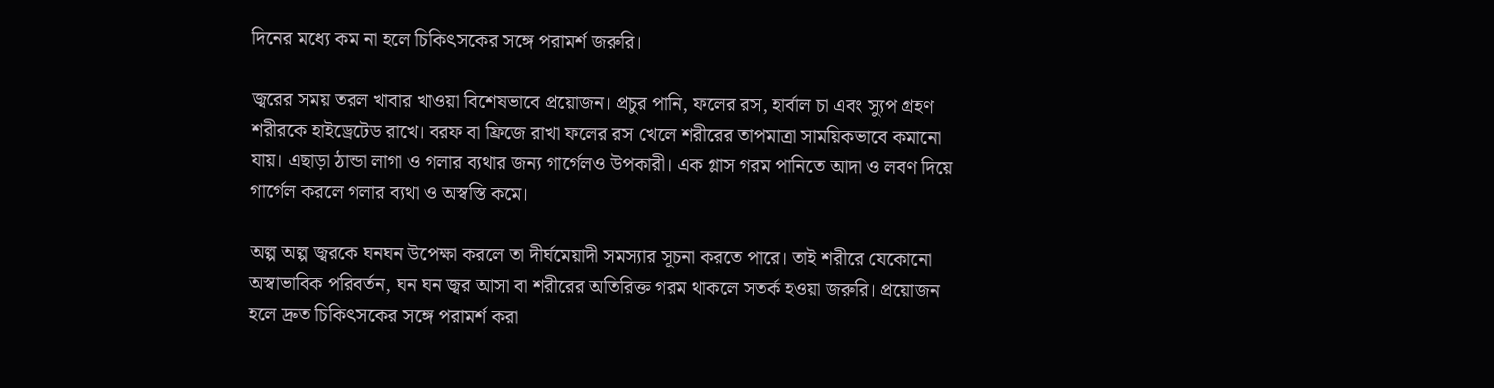দিনের মধ্যে কম না হলে চিকিৎসকের সঙ্গে পরামর্শ জরুরি।

জ্বরের সময় তরল খাবার খাওয়া বিশেষভাবে প্রয়োজন। প্রচুর পানি, ফলের রস, হার্বাল চা এবং স্যুপ গ্রহণ শরীরকে হাইড্রেটেড রাখে। বরফ বা ফ্রিজে রাখা ফলের রস খেলে শরীরের তাপমাত্রা সাময়িকভাবে কমানো যায়। এছাড়া ঠান্ডা লাগা ও গলার ব্যথার জন্য গার্গেলও উপকারী। এক গ্লাস গরম পানিতে আদা ও লবণ দিয়ে গার্গেল করলে গলার ব্যথা ও অস্বস্তি কমে।

অল্প অল্প জ্বরকে ঘনঘন উপেক্ষা করলে তা দীর্ঘমেয়াদী সমস্যার সূচনা করতে পারে। তাই শরীরে যেকোনো অস্বাভাবিক পরিবর্তন, ঘন ঘন জ্বর আসা বা শরীরের অতিরিক্ত গরম থাকলে সতর্ক হওয়া জরুরি। প্রয়োজন হলে দ্রুত চিকিৎসকের সঙ্গে পরামর্শ করা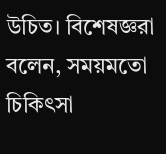উচিত। বিশেষজ্ঞরা বলেন, সময়মতো চিকিৎসা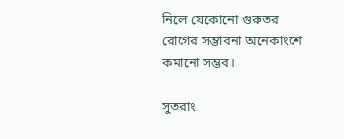নিলে যেকোনো গুরুতর রোগের সম্ভাবনা অনেকাংশে কমানো সম্ভব।

সুতরাং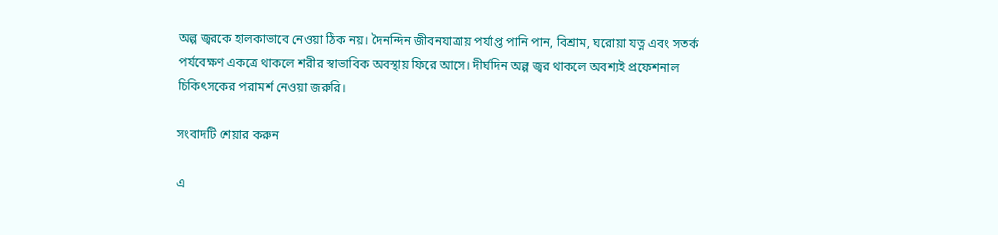অল্প জ্বরকে হালকাভাবে নেওয়া ঠিক নয়। দৈনন্দিন জীবনযাত্রায় পর্যাপ্ত পানি পান, বিশ্রাম, ঘরোয়া যত্ন এবং সতর্ক পর্যবেক্ষণ একত্রে থাকলে শরীর স্বাভাবিক অবস্থায় ফিরে আসে। দীর্ঘদিন অল্প জ্বর থাকলে অবশ্যই প্রফেশনাল চিকিৎসকের পরামর্শ নেওয়া জরুরি।

সংবাদটি শেয়ার করুন

এ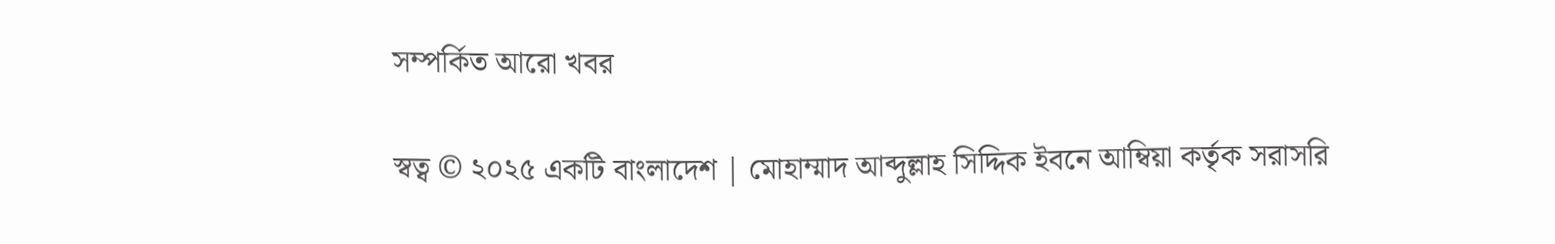সম্পর্কিত আরো খবর

স্বত্ব © ২০২৫ একটি বাংলাদেশ | মোহাম্মাদ আব্দুল্লাহ সিদ্দিক ইবনে আম্বিয়া কর্তৃক সরাসরি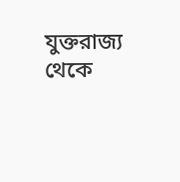যুক্তরাজ্য থেকে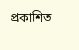প্রকাশিত